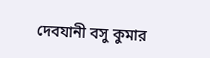দেবযানী বসু কুমার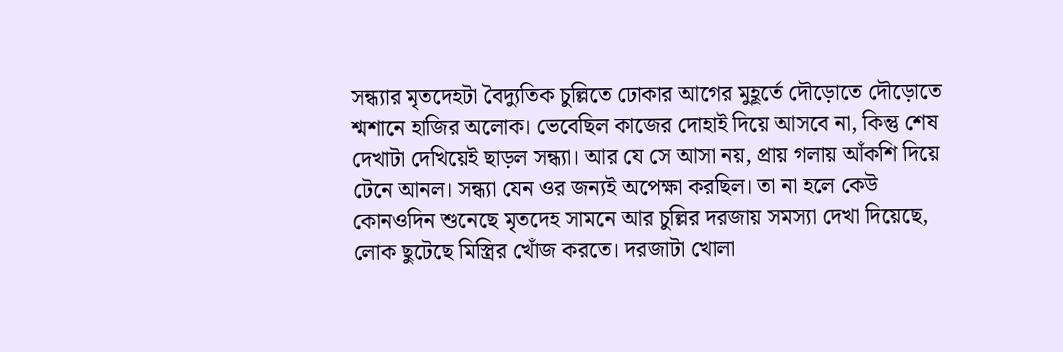সন্ধ্যার মৃতদেহটা বৈদ্যুতিক চুল্লিতে ঢোকার আগের মুহূর্তে দৌড়োতে দৌড়োতে শ্মশানে হাজির অলোক। ভেবেছিল কাজের দোহাই দিয়ে আসবে না, কিন্তু শেষ দেখাটা দেখিয়েই ছাড়ল সন্ধ্যা। আর যে সে আসা নয়, প্রায় গলায় আঁকশি দিয়ে টেনে আনল। সন্ধ্যা যেন ওর জন্যই অপেক্ষা করছিল। তা না হলে কেউ কোনওদিন শুনেছে মৃতদেহ সামনে আর চুল্লির দরজায় সমস্যা দেখা দিয়েছে, লোক ছুটেছে মিস্ত্রির খোঁজ করতে। দরজাটা খোলা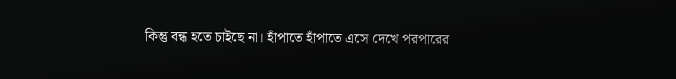কিন্তু বন্ধ হতে চাইছে না। হাঁপাতে হাঁপাতে এসে দেখে পরপারের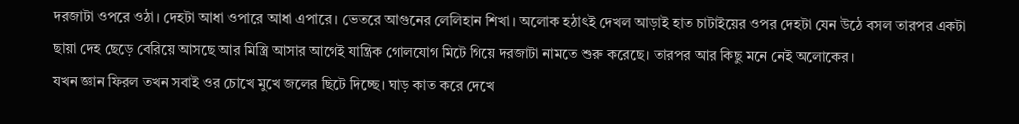দরজাটা ওপরে ওঠা। দেহটা আধা ওপারে আধা এপারে। ভেতরে আগুনের লেলিহান শিখা। অলোক হঠাৎই দেখল আড়াই হাত চাটাইয়ের ওপর দেহটা যেন উঠে বসল তারপর একটা ছায়া দেহ ছেড়ে বেরিয়ে আসছে আর মিস্ত্রি আসার আগেই যান্ত্রিক গোলযোগ মিটে গিয়ে দরজাটা নামতে শুরু করেছে। তারপর আর কিছু মনে নেই অলোকের।
যখন জ্ঞান ফিরল তখন সবাই ওর চোখে মুখে জলের ছিটে দিচ্ছে। ঘাড় কাত করে দেখে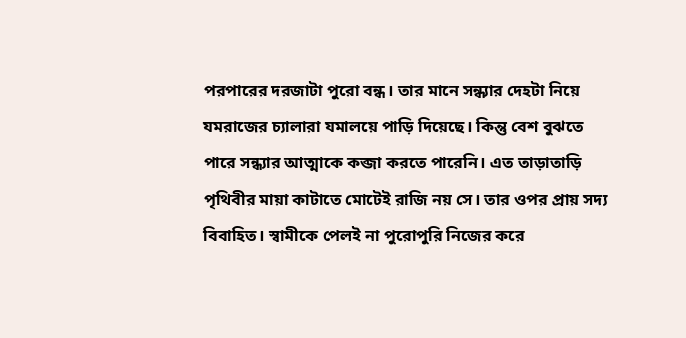পরপারের দরজাটা পুরো বন্ধ। তার মানে সন্ধ্যার দেহটা নিয়ে যমরাজের চ্যালারা যমালয়ে পাড়ি দিয়েছে। কিন্তু বেশ বুঝতে পারে সন্ধ্যার আত্মাকে কব্জা করতে পারেনি। এত তাড়াতাড়ি পৃথিবীর মায়া কাটাতে মোটেই রাজি নয় সে। তার ওপর প্রায় সদ্য বিবাহিত। স্বামীকে পেলই না পুরোপুরি নিজের করে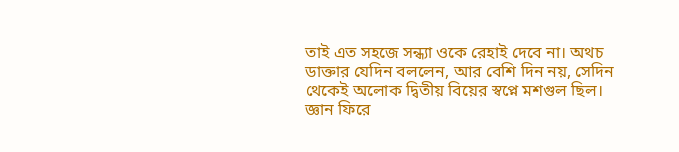তাই এত সহজে সন্ধ্যা ওকে রেহাই দেবে না। অথচ ডাক্তার যেদিন বললেন, আর বেশি দিন নয়, সেদিন থেকেই অলোক দ্বিতীয় বিয়ের স্বপ্নে মশগুল ছিল।
জ্ঞান ফিরে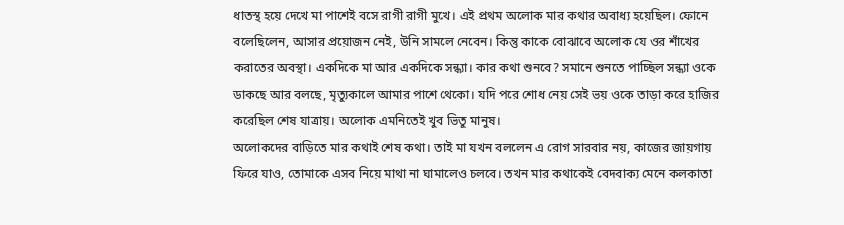ধাতস্থ হয়ে দেখে মা পাশেই বসে রাগী রাগী মুখে। এই প্রথম অলোক মার কথার অবাধ্য হয়েছিল। ফোনে বলেছিলেন, আসার প্রয়োজন নেই, উনি সামলে নেবেন। কিন্তু কাকে বোঝাবে অলোক যে ওর শাঁখের করাতের অবস্থা। একদিকে মা আর একদিকে সন্ধ্যা। কার কথা শুনবে? সমানে শুনতে পাচ্ছিল সন্ধ্যা ওকে ডাকছে আর বলছে, মৃত্যুকালে আমার পাশে থেকো। যদি পরে শোধ নেয় সেই ভয় ওকে তাড়া করে হাজির করেছিল শেষ যাত্রায়। অলোক এমনিতেই খুব ভিতু মানুষ।
অলোকদের বাড়িতে মার কথাই শেষ কথা। তাই মা যখন বললেন এ রোগ সারবার নয়, কাজের জায়গায় ফিরে যাও, তোমাকে এসব নিয়ে মাথা না ঘামালেও চলবে। তখন মার কথাকেই বেদবাক্য মেনে কলকাতা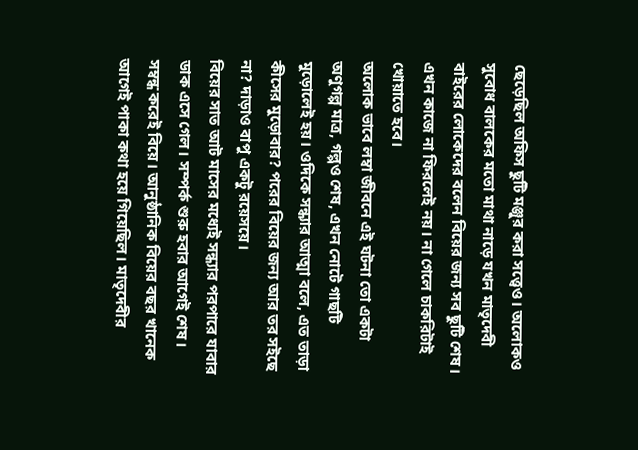ছেড়েছিল অফিস ছুটি মঞ্জুর করা সত্ত্বেও। অলোকও সুবোধ বালকের মতো মাথা নাড়ে যখন মাতৃদেবী বাইরের লোকেদের বলেন বিয়ের জন্য সব ছুটি শেষ। এখন কাজে না ফিরলেই নয়। না গেলে চাকরিটাই খোয়াতে হবে।
অলোক ভাবে লম্বা জীবনে এই ঘটনা তো একটা অণুগল্প মাত্র, গল্পও শেষ, এখন নোটে গাছটি মুড়োলেই হয়। ওদিকে সন্ধ্যার আত্মা বলে, এত তাড়া কীসের মুড়োবার? পরের বিয়ের জন্য আর তর সইছে না? দাড়াও বাপু একটু রয়েসয়ে।
বিয়ের সাত আট মাসের মধ্যেই সন্ধ্যার পরপারে যাবার ডাক এসে গেল। সম্পর্ক শুরু হবার আগেই শেষ। সম্বন্ধ করেই বিয়ে। আনুষ্ঠানিক বিয়ের বছর খানেক আগেই পাকা কথা হয়ে গিয়েছিল। মাতৃদেবীর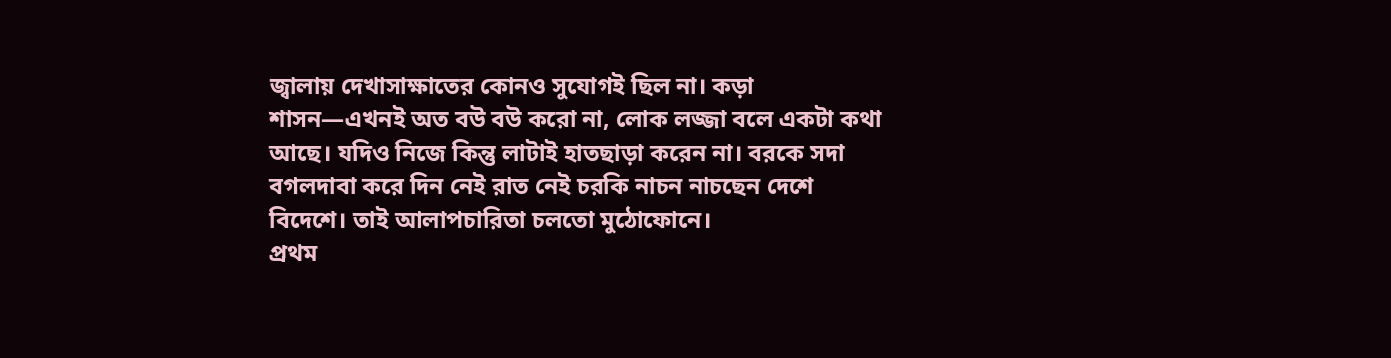জ্বালায় দেখাসাক্ষাতের কোনও সুযোগই ছিল না। কড়া শাসন—এখনই অত বউ বউ করো না, লোক লজ্জা বলে একটা কথা আছে। যদিও নিজে কিন্তু লাটাই হাতছাড়া করেন না। বরকে সদা বগলদাবা করে দিন নেই রাত নেই চরকি নাচন নাচছেন দেশে বিদেশে। তাই আলাপচারিতা চলতো মুঠোফোনে।
প্রথম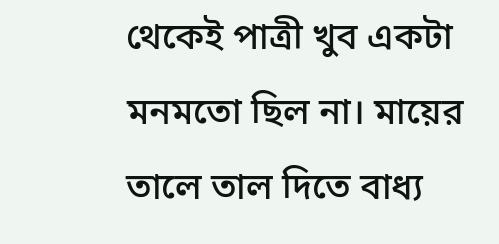থেকেই পাত্রী খুব একটা মনমতো ছিল না। মায়ের তালে তাল দিতে বাধ্য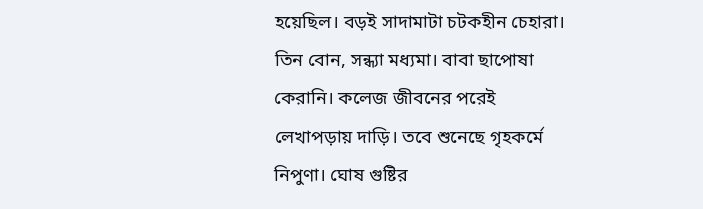হয়েছিল। বড়ই সাদামাটা চটকহীন চেহারা। তিন বোন, সন্ধ্যা মধ্যমা। বাবা ছাপোষা কেরানি। কলেজ জীবনের পরেই লেখাপড়ায় দাড়ি। তবে শুনেছে গৃহকর্মে নিপুণা। ঘোষ গুষ্টির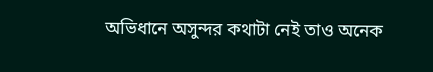অভিধানে অসুন্দর কথাটা নেই তাও অনেক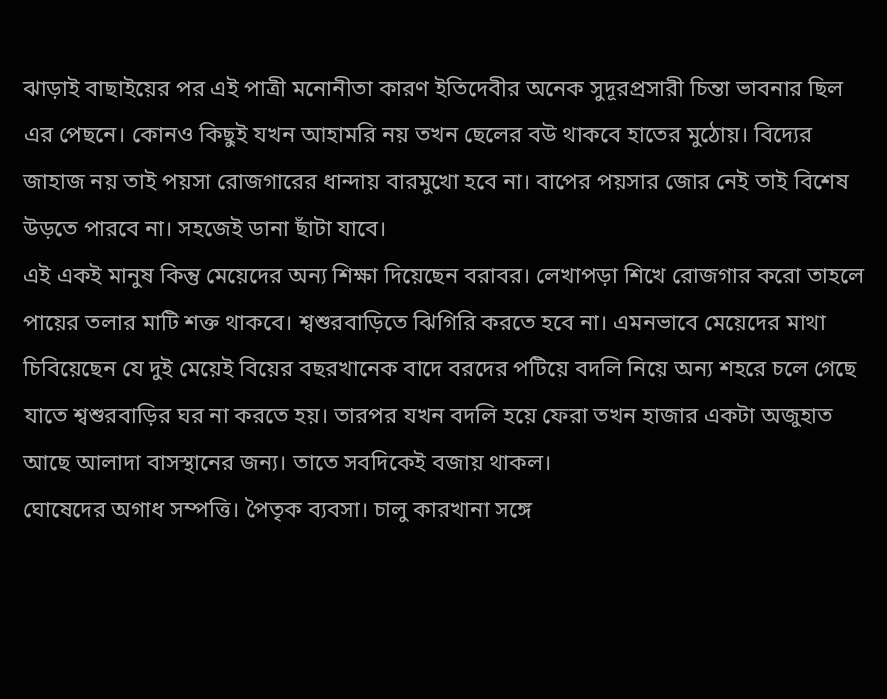ঝাড়াই বাছাইয়ের পর এই পাত্রী মনোনীতা কারণ ইতিদেবীর অনেক সুদূরপ্রসারী চিন্তা ভাবনার ছিল এর পেছনে। কোনও কিছুই যখন আহামরি নয় তখন ছেলের বউ থাকবে হাতের মুঠোয়। বিদ্যের জাহাজ নয় তাই পয়সা রোজগারের ধান্দায় বারমুখো হবে না। বাপের পয়সার জোর নেই তাই বিশেষ উড়তে পারবে না। সহজেই ডানা ছাঁটা যাবে।
এই একই মানুষ কিন্তু মেয়েদের অন্য শিক্ষা দিয়েছেন বরাবর। লেখাপড়া শিখে রোজগার করো তাহলে পায়ের তলার মাটি শক্ত থাকবে। শ্বশুরবাড়িতে ঝিগিরি করতে হবে না। এমনভাবে মেয়েদের মাথা চিবিয়েছেন যে দুই মেয়েই বিয়ের বছরখানেক বাদে বরদের পটিয়ে বদলি নিয়ে অন্য শহরে চলে গেছে যাতে শ্বশুরবাড়ির ঘর না করতে হয়। তারপর যখন বদলি হয়ে ফেরা তখন হাজার একটা অজুহাত আছে আলাদা বাসস্থানের জন্য। তাতে সবদিকেই বজায় থাকল।
ঘোষেদের অগাধ সম্পত্তি। পৈতৃক ব্যবসা। চালু কারখানা সঙ্গে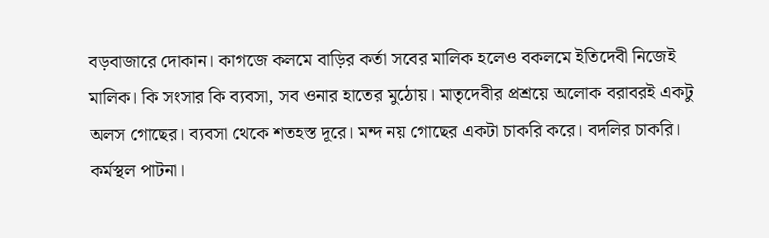বড়বাজারে দোকান। কাগজে কলমে বাড়ির কর্তা সবের মালিক হলেও বকলমে ইতিদেবী নিজেই মালিক। কি সংসার কি ব্যবসা, সব ওনার হাতের মুঠোয়। মাতৃদেবীর প্রশ্রয়ে অলোক বরাবরই একটু অলস গোছের। ব্যবসা থেকে শতহস্ত দূরে। মন্দ নয় গোছের একটা চাকরি করে। বদলির চাকরি। কর্মস্থল পাটনা।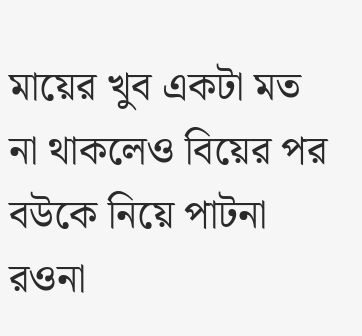মায়ের খুব একটা মত না থাকলেও বিয়ের পর বউকে নিয়ে পাটনা রওনা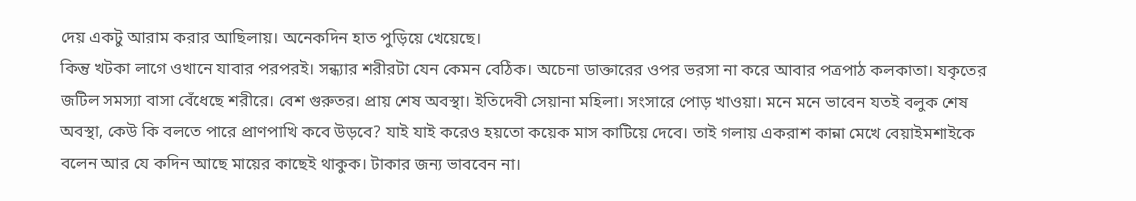দেয় একটু আরাম করার আছিলায়। অনেকদিন হাত পুড়িয়ে খেয়েছে।
কিন্তু খটকা লাগে ওখানে যাবার পরপরই। সন্ধ্যার শরীরটা যেন কেমন বেঠিক। অচেনা ডাক্তারের ওপর ভরসা না করে আবার পত্রপাঠ কলকাতা। যকৃতের জটিল সমস্যা বাসা বেঁধেছে শরীরে। বেশ গুরুতর। প্রায় শেষ অবস্থা। ইতিদেবী সেয়ানা মহিলা। সংসারে পোড় খাওয়া। মনে মনে ভাবেন যতই বলুক শেষ অবস্থা, কেউ কি বলতে পারে প্রাণপাখি কবে উড়বে? যাই যাই করেও হয়তো কয়েক মাস কাটিয়ে দেবে। তাই গলায় একরাশ কান্না মেখে বেয়াইমশাইকে বলেন আর যে কদিন আছে মায়ের কাছেই থাকুক। টাকার জন্য ভাববেন না।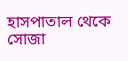হাসপাতাল থেকে সোজা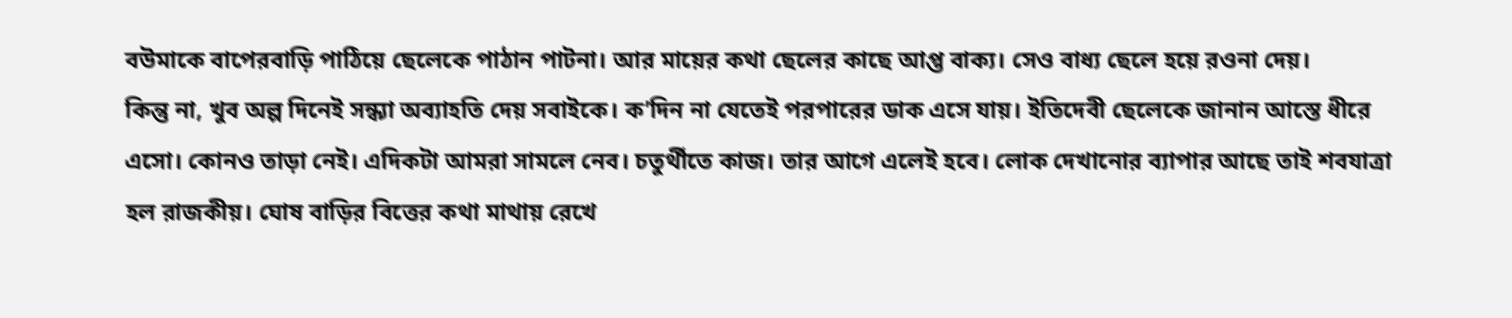বউমাকে বাপেরবাড়ি পাঠিয়ে ছেলেকে পাঠান পাটনা। আর মায়ের কথা ছেলের কাছে আপ্ত বাক্য। সেও বাধ্য ছেলে হয়ে রওনা দেয়।
কিন্তু না, খুব অল্প দিনেই সন্ধ্যা অব্যাহতি দেয় সবাইকে। ক’দিন না যেতেই পরপারের ডাক এসে যায়। ইতিদেবী ছেলেকে জানান আস্তে ধীরে এসো। কোনও তাড়া নেই। এদিকটা আমরা সামলে নেব। চতুর্থীতে কাজ। তার আগে এলেই হবে। লোক দেখানোর ব্যাপার আছে তাই শবযাত্রা হল রাজকীয়। ঘোষ বাড়ির বিত্তের কথা মাথায় রেখে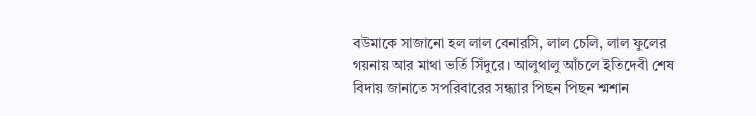বউমাকে সাজানো হল লাল বেনারসি, লাল চেলি, লাল ফুলের গয়নায় আর মাথা ভর্তি সিঁদুরে। আলুথালু আঁচলে ইতিদেবী শেষ বিদায় জানাতে সপরিবারের সন্ধ্যার পিছন পিছন শ্মশান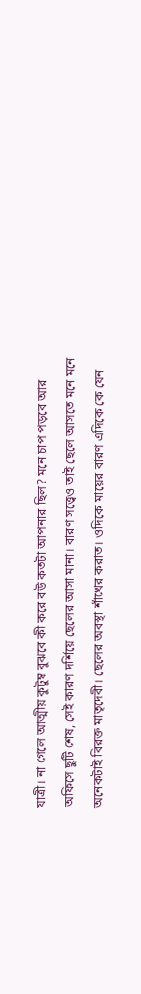যাত্রী। না গেলে আত্মীয় কুটুম্ব বুঝবে কী করে বউ কতটা আপনার ছিল? মনে চাপ পড়বে আর অফিসে ছুটি শেষ, সেই কারণ দর্শিয়ে ছেলের আসা মানা। বারণ সত্ত্বেও তাই ছেলে আসতে মনে মনে অনেকটাই বিরক্ত মাতৃদেবী। ছেলের অবস্থা শাঁখের করাত। ওদিকে মায়ের বারণ এদিকে কে যেন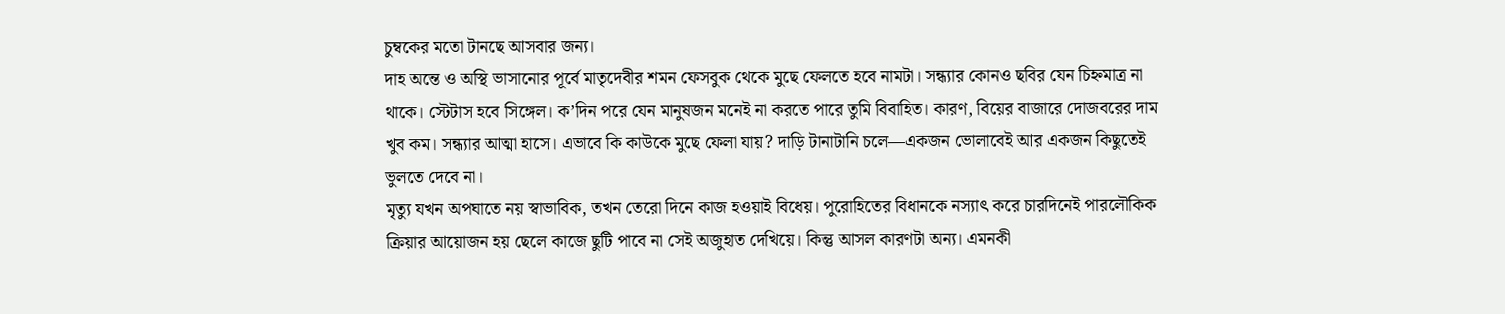চুম্বকের মতো টানছে আসবার জন্য।
দাহ অন্তে ও অস্থি ভাসানোর পূর্বে মাতৃদেবীর শমন ফেসবুক থেকে মুছে ফেলতে হবে নামটা। সন্ধ্যার কোনও ছবির যেন চিহ্নমাত্র না থাকে। স্টেটাস হবে সিঙ্গেল। ক’দিন পরে যেন মানুষজন মনেই না করতে পারে তুমি বিবাহিত। কারণ, বিয়ের বাজারে দোজবরের দাম খুব কম। সন্ধ্যার আত্মা হাসে। এভাবে কি কাউকে মুছে ফেলা যায়? দাড়ি টানাটানি চলে—একজন ভোলাবেই আর একজন কিছুতেই ভুলতে দেবে না।
মৃত্যু যখন অপঘাতে নয় স্বাভাবিক, তখন তেরো দিনে কাজ হওয়াই বিধেয়। পুরোহিতের বিধানকে নস্যাৎ করে চারদিনেই পারলৌকিক ক্রিয়ার আয়োজন হয় ছেলে কাজে ছুটি পাবে না সেই অজুহাত দেখিয়ে। কিন্তু আসল কারণটা অন্য। এমনকী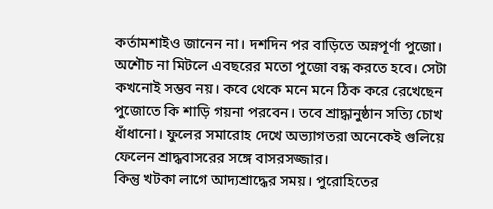কর্তামশাইও জানেন না। দশদিন পর বাড়িতে অন্নপূর্ণা পুজো। অশৌচ না মিটলে এবছরের মতো পুজো বন্ধ করতে হবে। সেটা কখনোই সম্ভব নয়। কবে থেকে মনে মনে ঠিক করে রেখেছেন পুজোতে কি শাড়ি গয়না পরবেন। তবে শ্রাদ্ধানুষ্ঠান সত্যি চোখ ধাঁধানো। ফুলের সমারোহ দেখে অভ্যাগতরা অনেকেই গুলিয়ে ফেলেন শ্রাদ্ধবাসরের সঙ্গে বাসরসজ্জার।
কিন্তু খটকা লাগে আদ্যশ্রাদ্ধের সময়। পুরোহিতের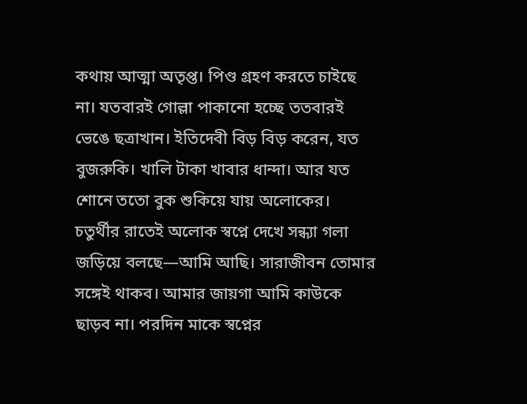কথায় আত্মা অতৃপ্ত। পিণ্ড গ্রহণ করতে চাইছে না। যতবারই গোল্লা পাকানো হচ্ছে ততবারই ভেঙে ছত্রাখান। ইতিদেবী বিড় বিড় করেন, যত বুজরুকি। খালি টাকা খাবার ধান্দা। আর যত শোনে ততো বুক শুকিয়ে যায় অলোকের। চতুর্থীর রাতেই অলোক স্বপ্নে দেখে সন্ধ্যা গলা জড়িয়ে বলছে—আমি আছি। সারাজীবন তোমার সঙ্গেই থাকব। আমার জায়গা আমি কাউকে ছাড়ব না। পরদিন মাকে স্বপ্নের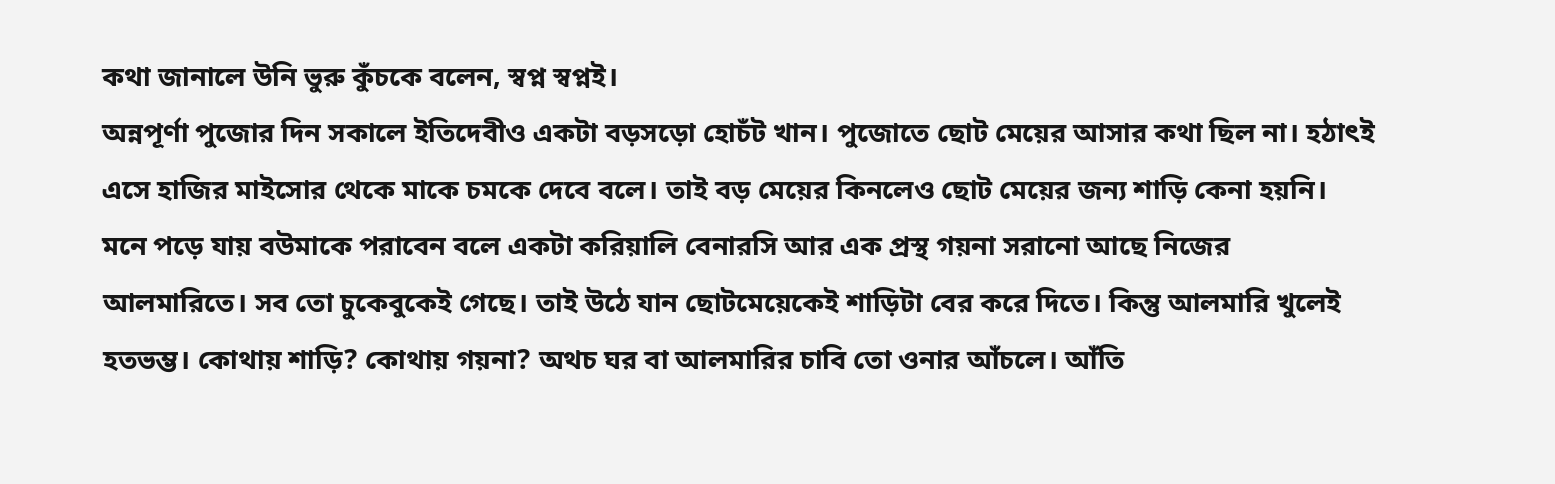কথা জানালে উনি ভুরু কুঁচকে বলেন, স্বপ্ন স্বপ্নই।
অন্নপূর্ণা পুজোর দিন সকালে ইতিদেবীও একটা বড়সড়ো হোচঁট খান। পুজোতে ছোট মেয়ের আসার কথা ছিল না। হঠাৎই এসে হাজির মাইসোর থেকে মাকে চমকে দেবে বলে। তাই বড় মেয়ের কিনলেও ছোট মেয়ের জন্য শাড়ি কেনা হয়নি। মনে পড়ে যায় বউমাকে পরাবেন বলে একটা করিয়ালি বেনারসি আর এক প্রস্থ গয়না সরানো আছে নিজের আলমারিতে। সব তো চুকেবুকেই গেছে। তাই উঠে যান ছোটমেয়েকেই শাড়িটা বের করে দিতে। কিন্তু আলমারি খুলেই হতভম্ভ। কোথায় শাড়ি? কোথায় গয়না? অথচ ঘর বা আলমারির চাবি তো ওনার আঁচলে। আঁতি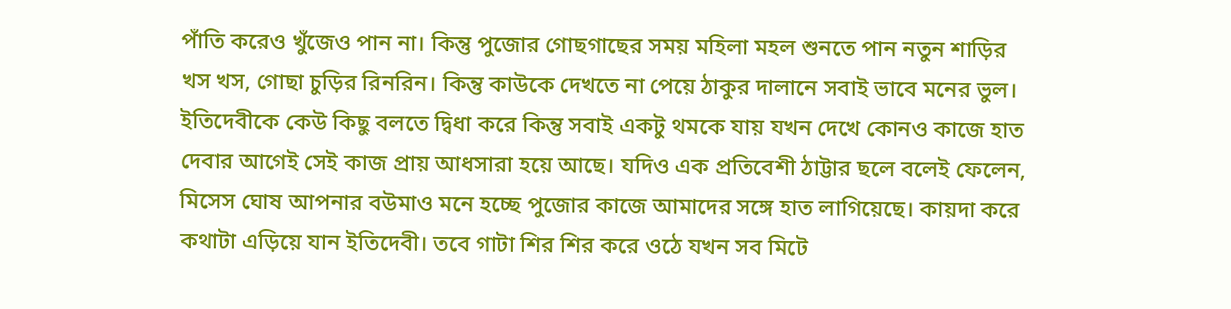পাঁতি করেও খুঁজেও পান না। কিন্তু পুজোর গোছগাছের সময় মহিলা মহল শুনতে পান নতুন শাড়ির খস খস, গোছা চুড়ির রিনরিন। কিন্তু কাউকে দেখতে না পেয়ে ঠাকুর দালানে সবাই ভাবে মনের ভুল।
ইতিদেবীকে কেউ কিছু বলতে দ্বিধা করে কিন্তু সবাই একটু থমকে যায় যখন দেখে কোনও কাজে হাত দেবার আগেই সেই কাজ প্রায় আধসারা হয়ে আছে। যদিও এক প্রতিবেশী ঠাট্টার ছলে বলেই ফেলেন, মিসেস ঘোষ আপনার বউমাও মনে হচ্ছে পুজোর কাজে আমাদের সঙ্গে হাত লাগিয়েছে। কায়দা করে কথাটা এড়িয়ে যান ইতিদেবী। তবে গাটা শির শির করে ওঠে যখন সব মিটে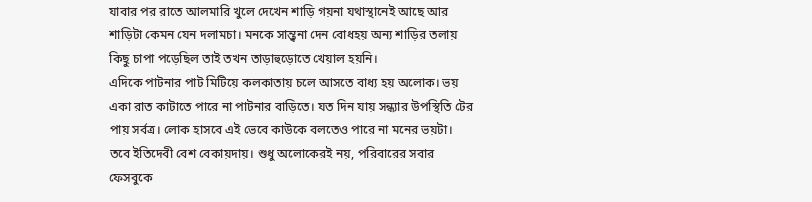যাবার পর রাতে আলমারি খুলে দেখেন শাড়ি গয়না যথাস্থানেই আছে আর শাড়িটা কেমন যেন দলামচা। মনকে সান্ত্বনা দেন বোধহয় অন্য শাড়ির তলায় কিছু চাপা পড়েছিল তাই তখন তাড়াহুড়োতে খেয়াল হয়নি।
এদিকে পাটনার পাট মিটিয়ে কলকাতায় চলে আসতে বাধ্য হয় অলোক। ভয় একা রাত কাটাতে পারে না পাটনার বাড়িতে। যত দিন যায় সন্ধ্যার উপস্থিতি টের পায় সর্বত্র। লোক হাসবে এই ভেবে কাউকে বলতেও পারে না মনের ভয়টা।
তবে ইতিদেবী বেশ বেকায়দায়। শুধু অলোকেরই নয়, পরিবারের সবার ফেসবুকে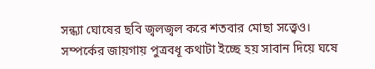সন্ধ্যা ঘোষের ছবি জ্বলজ্বল করে শতবার মোছা সত্ত্বেও। সম্পর্কের জায়গায় পুত্রবধূ কথাটা ইচ্ছে হয় সাবান দিয়ে ঘষে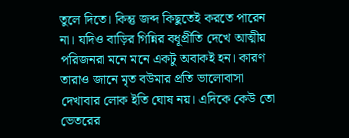তুলে দিতে। কিন্তু জব্দ কিছুতেই করতে পারেন না। যদিও বাড়ির গিন্নির বধূপ্রীতি দেখে আত্মীয় পরিজনরা মনে মনে একটু অবাকই হন। কারণ তারাও জানে মৃত বউমার প্রতি ভালোবাসা দেখাবার লোক ইতি ঘোষ নয়। এদিকে কেউ তো ভেতরের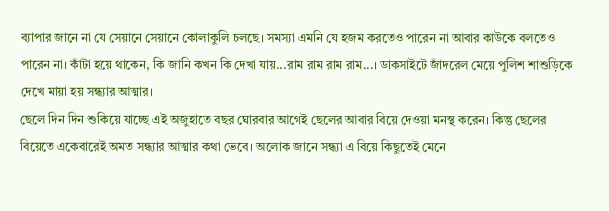ব্যাপার জানে না যে সেয়ানে সেয়ানে কোলাকুলি চলছে। সমস্যা এমনি যে হজম করতেও পারেন না আবার কাউকে বলতেও পারেন না। কাঁটা হয়ে থাকেন, কি জানি কখন কি দেখা যায়...রাম রাম রাম রাম...। ডাকসাইটে জাঁদরেল মেয়ে পুলিশ শাশুড়িকে দেখে মায়া হয় সন্ধ্যার আত্মার।
ছেলে দিন দিন শুকিয়ে যাচ্ছে এই অজুহাতে বছর ঘোরবার আগেই ছেলের আবার বিয়ে দেওয়া মনস্থ করেন। কিন্তু ছেলের বিয়েতে একেবারেই অমত সন্ধ্যার আত্মার কথা ভেবে। অলোক জানে সন্ধ্যা এ বিয়ে কিছুতেই মেনে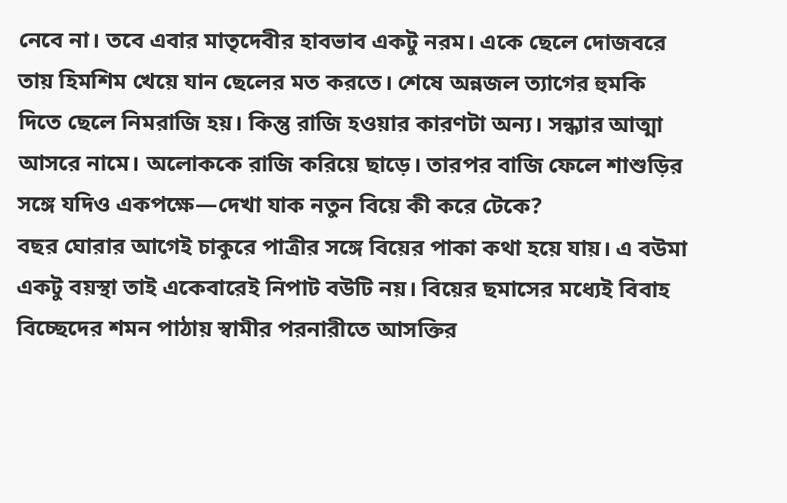নেবে না। তবে এবার মাতৃদেবীর হাবভাব একটু নরম। একে ছেলে দোজবরে তায় হিমশিম খেয়ে যান ছেলের মত করতে। শেষে অন্নজল ত্যাগের হুমকি দিতে ছেলে নিমরাজি হয়। কিন্তু রাজি হওয়ার কারণটা অন্য। সন্ধ্যার আত্মা আসরে নামে। অলোককে রাজি করিয়ে ছাড়ে। তারপর বাজি ফেলে শাশুড়ির সঙ্গে যদিও একপক্ষে—দেখা যাক নতুন বিয়ে কী করে টেকে?
বছর ঘোরার আগেই চাকুরে পাত্রীর সঙ্গে বিয়ের পাকা কথা হয়ে যায়। এ বউমা একটু বয়স্থা তাই একেবারেই নিপাট বউটি নয়। বিয়ের ছমাসের মধ্যেই বিবাহ বিচ্ছেদের শমন পাঠায় স্বামীর পরনারীতে আসক্তির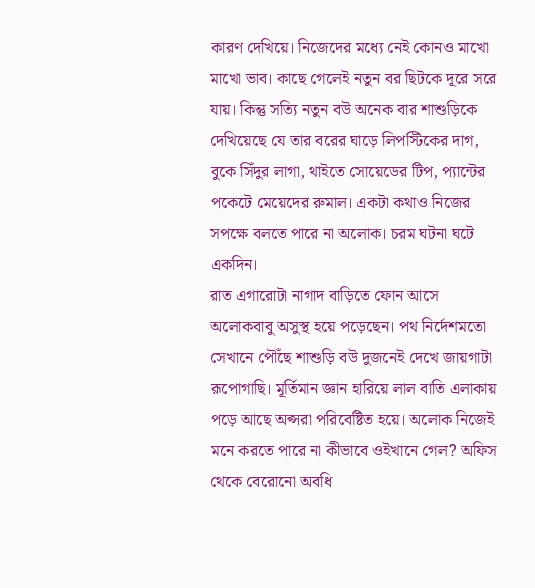কারণ দেখিয়ে। নিজেদের মধ্যে নেই কোনও মাখো মাখো ভাব। কাছে গেলেই নতুন বর ছিটকে দূরে সরে যায়। কিন্তু সত্যি নতুন বউ অনেক বার শাশুড়িকে দেখিয়েছে যে তার বরের ঘাড়ে লিপস্টিকের দাগ, বুকে সিঁদুর লাগা, থাইতে সোয়েডের টিপ, প্যান্টের পকেটে মেয়েদের রুমাল। একটা কথাও নিজের সপক্ষে বলতে পারে না অলোক। চরম ঘটনা ঘটে একদিন।
রাত এগারোটা নাগাদ বাড়িতে ফোন আসে অলোকবাবু অসুস্থ হয়ে পড়েছেন। পথ নির্দেশমতো সেখানে পৌঁছে শাশুড়ি বউ দুজনেই দেখে জায়গাটা রূপোগাছি। মূর্তিমান জ্ঞান হারিয়ে লাল বাতি এলাকায় পড়ে আছে অপ্সরা পরিবেষ্টিত হয়ে। অলোক নিজেই মনে করতে পারে না কীভাবে ওইখানে গেল? অফিস থেকে বেরোনো অবধি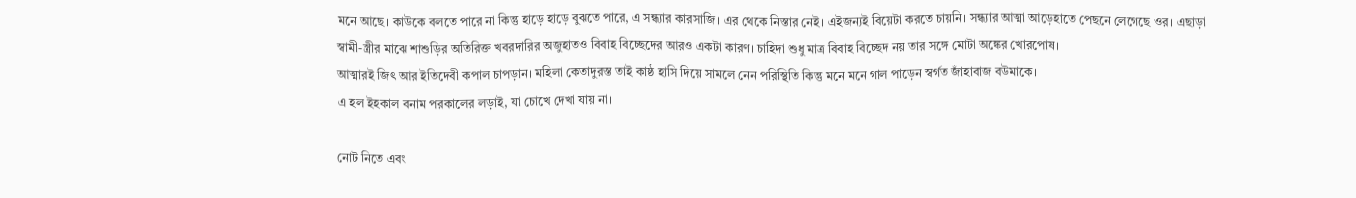মনে আছে। কাউকে বলতে পারে না কিন্তু হাড়ে হাড়ে বুঝতে পারে, এ সন্ধ্যার কারসাজি। এর থেকে নিস্তার নেই। এইজন্যই বিয়েটা করতে চায়নি। সন্ধ্যার আত্মা আড়েহাতে পেছনে লেগেছে ওর। এছাড়া স্বামী-স্ত্রীর মাঝে শাশুড়ির অতিরিক্ত খবরদারির অজুহাতও বিবাহ বিচ্ছেদের আরও একটা কারণ। চাহিদা শুধু মাত্র বিবাহ বিচ্ছেদ নয় তার সঙ্গে মোটা অঙ্কের খোরপোষ।
আত্মারই জিৎ আর ইতিদেবী কপাল চাপড়ান। মহিলা কেতাদুরস্ত তাই কাষ্ঠ হাসি দিয়ে সামলে নেন পরিস্থিতি কিন্তু মনে মনে গাল পাড়েন স্বর্গত জাঁহাবাজ বউমাকে।
এ হল ইহকাল বনাম পরকালের লড়াই, যা চোখে দেখা যায় না।

নোট নিতে এবং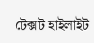টেক্সট হাইলাইট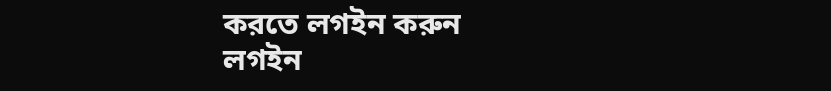করতে লগইন করুন
লগইন